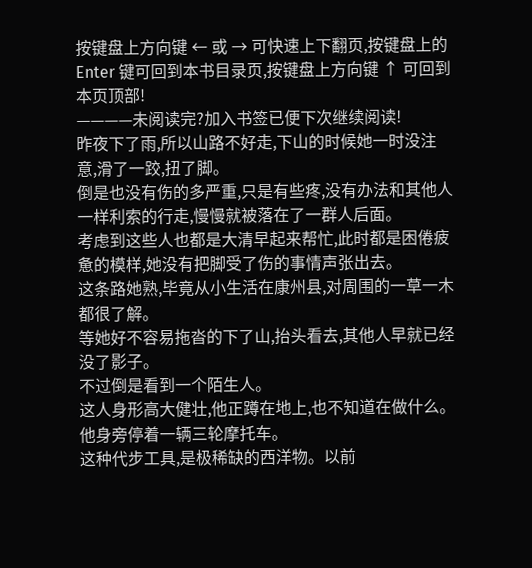按键盘上方向键 ← 或 → 可快速上下翻页,按键盘上的 Enter 键可回到本书目录页,按键盘上方向键 ↑ 可回到本页顶部!
————未阅读完?加入书签已便下次继续阅读!
昨夜下了雨,所以山路不好走,下山的时候她一时没注意,滑了一跤,扭了脚。
倒是也没有伤的多严重,只是有些疼,没有办法和其他人一样利索的行走,慢慢就被落在了一群人后面。
考虑到这些人也都是大清早起来帮忙,此时都是困倦疲惫的模样,她没有把脚受了伤的事情声张出去。
这条路她熟,毕竟从小生活在康州县,对周围的一草一木都很了解。
等她好不容易拖沓的下了山,抬头看去,其他人早就已经没了影子。
不过倒是看到一个陌生人。
这人身形高大健壮,他正蹲在地上,也不知道在做什么。
他身旁停着一辆三轮摩托车。
这种代步工具,是极稀缺的西洋物。以前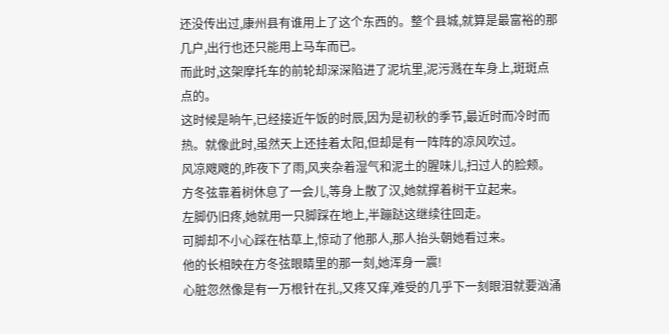还没传出过,康州县有谁用上了这个东西的。整个县城,就算是最富裕的那几户,出行也还只能用上马车而已。
而此时,这架摩托车的前轮却深深陷进了泥坑里,泥污溅在车身上,斑斑点点的。
这时候是晌午,已经接近午饭的时辰,因为是初秋的季节,最近时而冷时而热。就像此时,虽然天上还挂着太阳,但却是有一阵阵的凉风吹过。
风凉飕飕的,昨夜下了雨,风夹杂着湿气和泥土的腥味儿,扫过人的脸颊。
方冬弦靠着树休息了一会儿,等身上散了汉,她就撑着树干立起来。
左脚仍旧疼,她就用一只脚踩在地上,半蹦跶这继续往回走。
可脚却不小心踩在枯草上,惊动了他那人,那人抬头朝她看过来。
他的长相映在方冬弦眼睛里的那一刻,她浑身一震!
心脏忽然像是有一万根针在扎,又疼又痒,难受的几乎下一刻眼泪就要汹涌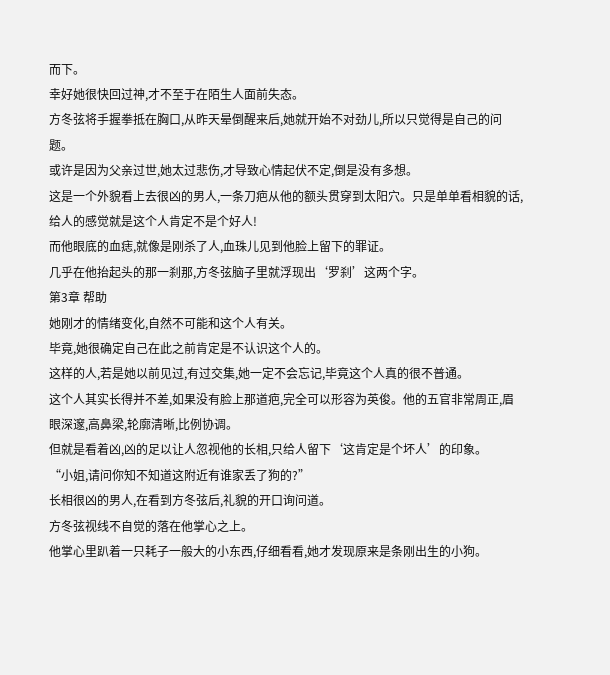而下。
幸好她很快回过神,才不至于在陌生人面前失态。
方冬弦将手握拳抵在胸口,从昨天晕倒醒来后,她就开始不对劲儿,所以只觉得是自己的问题。
或许是因为父亲过世,她太过悲伤,才导致心情起伏不定,倒是没有多想。
这是一个外貌看上去很凶的男人,一条刀疤从他的额头贯穿到太阳穴。只是单单看相貌的话,给人的感觉就是这个人肯定不是个好人!
而他眼底的血痣,就像是刚杀了人,血珠儿见到他脸上留下的罪证。
几乎在他抬起头的那一刹那,方冬弦脑子里就浮现出‘罗刹’这两个字。
第3章 帮助
她刚才的情绪变化,自然不可能和这个人有关。
毕竟,她很确定自己在此之前肯定是不认识这个人的。
这样的人,若是她以前见过,有过交集,她一定不会忘记,毕竟这个人真的很不普通。
这个人其实长得并不差,如果没有脸上那道疤,完全可以形容为英俊。他的五官非常周正,眉眼深邃,高鼻梁,轮廓清晰,比例协调。
但就是看着凶,凶的足以让人忽视他的长相,只给人留下‘这肯定是个坏人’的印象。
“小姐,请问你知不知道这附近有谁家丢了狗的?”
长相很凶的男人,在看到方冬弦后,礼貌的开口询问道。
方冬弦视线不自觉的落在他掌心之上。
他掌心里趴着一只耗子一般大的小东西,仔细看看,她才发现原来是条刚出生的小狗。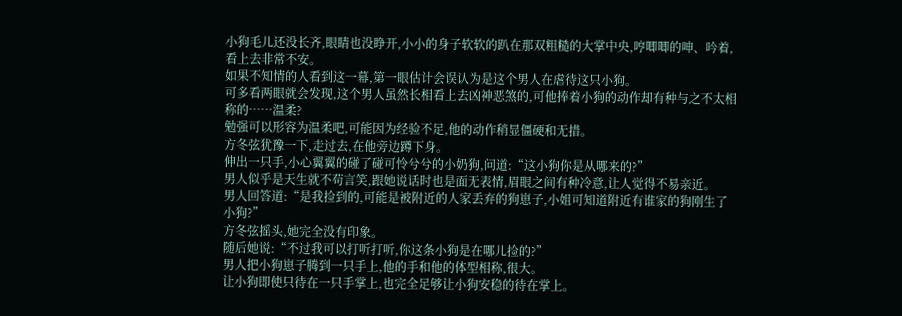小狗毛儿还没长齐,眼睛也没睁开,小小的身子软软的趴在那双粗糙的大掌中央,哼唧唧的呻、吟着,看上去非常不安。
如果不知情的人看到这一幕,第一眼估计会误认为是这个男人在虐待这只小狗。
可多看两眼就会发现,这个男人虽然长相看上去凶神恶煞的,可他捧着小狗的动作却有种与之不太相称的……温柔?
勉强可以形容为温柔吧,可能因为经验不足,他的动作稍显僵硬和无措。
方冬弦犹豫一下,走过去,在他旁边蹲下身。
伸出一只手,小心翼翼的碰了碰可怜兮兮的小奶狗,问道:“这小狗你是从哪来的?”
男人似乎是天生就不苟言笑,跟她说话时也是面无表情,眉眼之间有种冷意,让人觉得不易亲近。
男人回答道:“是我捡到的,可能是被附近的人家丢弃的狗崽子,小姐可知道附近有谁家的狗刚生了小狗?”
方冬弦摇头,她完全没有印象。
随后她说:“不过我可以打听打听,你这条小狗是在哪儿捡的?”
男人把小狗崽子腾到一只手上,他的手和他的体型相称,很大。
让小狗即使只待在一只手掌上,也完全足够让小狗安稳的待在掌上。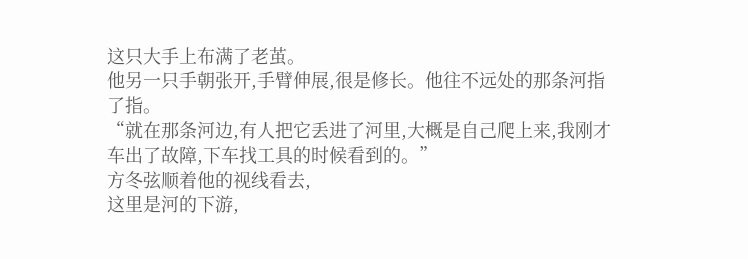这只大手上布满了老茧。
他另一只手朝张开,手臂伸展,很是修长。他往不远处的那条河指了指。
“就在那条河边,有人把它丢进了河里,大概是自己爬上来,我刚才车出了故障,下车找工具的时候看到的。”
方冬弦顺着他的视线看去,
这里是河的下游,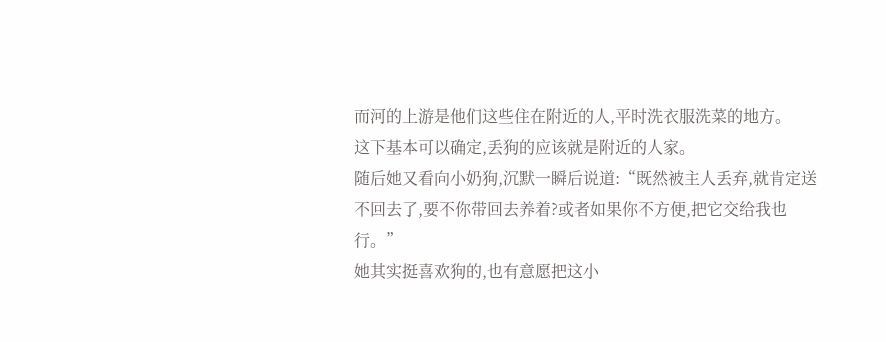而河的上游是他们这些住在附近的人,平时洗衣服洗菜的地方。
这下基本可以确定,丢狗的应该就是附近的人家。
随后她又看向小奶狗,沉默一瞬后说道:“既然被主人丢弃,就肯定送不回去了,要不你带回去养着?或者如果你不方便,把它交给我也行。”
她其实挺喜欢狗的,也有意愿把这小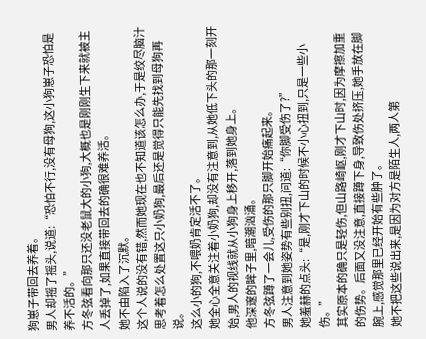狗崽子带回去养着。
男人却摇了摇头,说道:“恐怕不行,没有母狗,这小狗崽子恐怕是养不活的。”
方冬弦看向那只还没老鼠大的小狗,大概也是刚刚生下来就被主人丢掉了,如果直接带回去的确很难养活。
她不由陷入了沉默。
这个人说的没有错,然而她现在也不知道该怎么办,于是绞尽脑汁思考着怎么处置这只小奶狗,最后还是觉得只能先找到母狗再说。
这么小的狗,不喂奶肯定活不了。
她全心全意关注着小奶狗,却没有注意到,从她低下头的那一刻开始,男人的视线就从小狗身上移开,落到她身上。
他深邃的眸子里,暗潮汹涌。
方冬弦蹲了一会儿,受伤的那只脚开始痛起来。
男人注意到她姿势有些别扭,问道:“你脚受伤了?”
她羞赫的点头:“是,刚才下山的时候不小心扭到,只是一些小伤。”
其实原本的确只是轻伤,但山路崎岖,刚才下山时,因为摩擦加重的伤势。后面又没注意,直接蹲下身,导致伤处挤压,她手放在脚腕上,感觉那里已经开始有些肿了。
她不把这些说出来,是因为对方是陌生人,两人第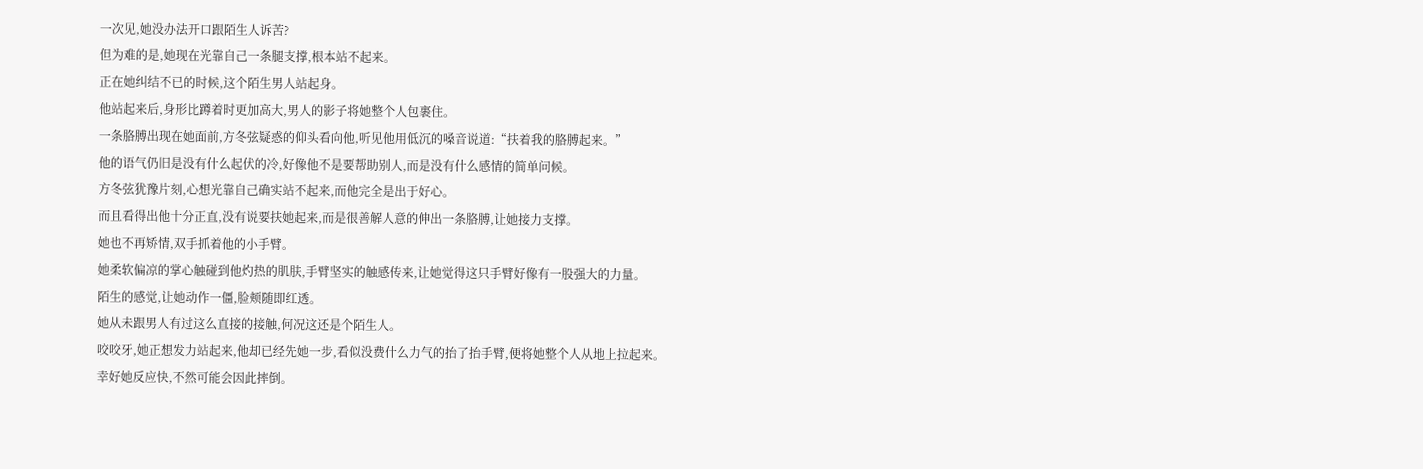一次见,她没办法开口跟陌生人诉苦?
但为难的是,她现在光靠自己一条腿支撑,根本站不起来。
正在她纠结不已的时候,这个陌生男人站起身。
他站起来后,身形比蹲着时更加高大,男人的影子将她整个人包裹住。
一条胳膊出现在她面前,方冬弦疑惑的仰头看向他,听见他用低沉的嗓音说道:“扶着我的胳膊起来。”
他的语气仍旧是没有什么起伏的冷,好像他不是要帮助别人,而是没有什么感情的简单问候。
方冬弦犹豫片刻,心想光靠自己确实站不起来,而他完全是出于好心。
而且看得出他十分正直,没有说要扶她起来,而是很善解人意的伸出一条胳膊,让她接力支撑。
她也不再矫情,双手抓着他的小手臂。
她柔软偏凉的掌心触碰到他灼热的肌肤,手臂坚实的触感传来,让她觉得这只手臂好像有一股强大的力量。
陌生的感觉,让她动作一僵,脸颊随即红透。
她从未跟男人有过这么直接的接触,何况这还是个陌生人。
咬咬牙,她正想发力站起来,他却已经先她一步,看似没费什么力气的抬了抬手臂,便将她整个人从地上拉起来。
幸好她反应快,不然可能会因此摔倒。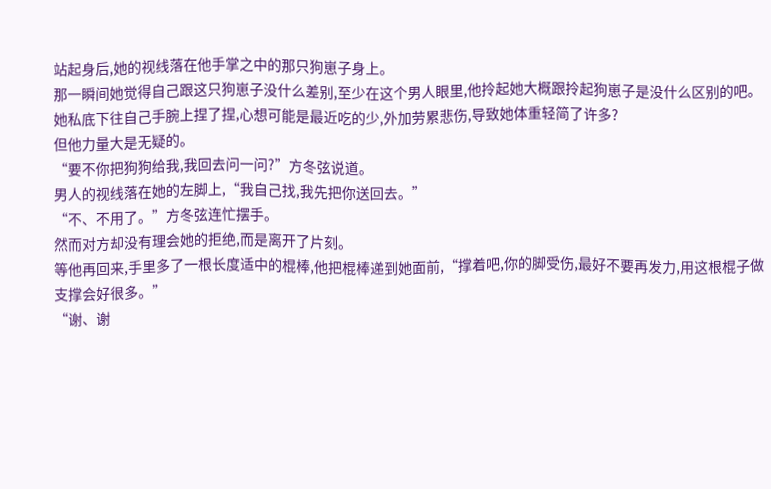站起身后,她的视线落在他手掌之中的那只狗崽子身上。
那一瞬间她觉得自己跟这只狗崽子没什么差别,至少在这个男人眼里,他拎起她大概跟拎起狗崽子是没什么区别的吧。
她私底下往自己手腕上捏了捏,心想可能是最近吃的少,外加劳累悲伤,导致她体重轻简了许多?
但他力量大是无疑的。
“要不你把狗狗给我,我回去问一问?”方冬弦说道。
男人的视线落在她的左脚上,“我自己找,我先把你送回去。”
“不、不用了。”方冬弦连忙摆手。
然而对方却没有理会她的拒绝,而是离开了片刻。
等他再回来,手里多了一根长度适中的棍棒,他把棍棒递到她面前,“撑着吧,你的脚受伤,最好不要再发力,用这根棍子做支撑会好很多。”
“谢、谢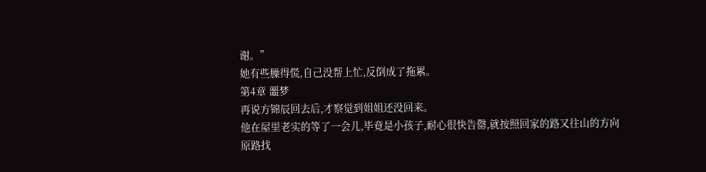谢。”
她有些臊得慌,自己没帮上忙,反倒成了拖累。
第4章 噩梦
再说方锦辰回去后,才察觉到姐姐还没回来。
他在屋里老实的等了一会儿,毕竟是小孩子,耐心很快告罄,就按照回家的路又往山的方向原路找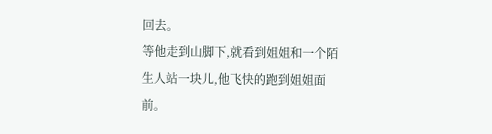回去。
等他走到山脚下,就看到姐姐和一个陌生人站一块儿,他飞快的跑到姐姐面前。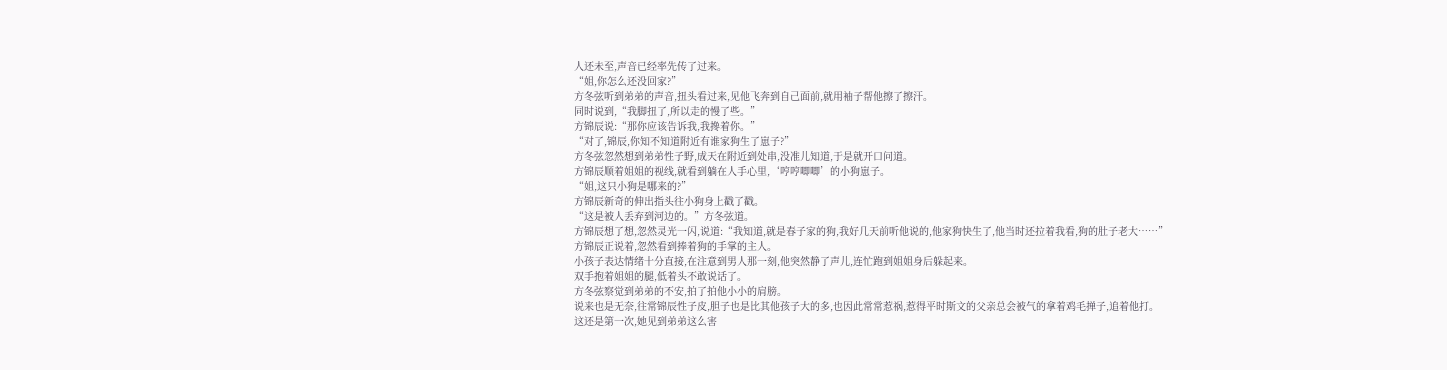人还未至,声音已经率先传了过来。
“姐,你怎么还没回家?”
方冬弦听到弟弟的声音,扭头看过来,见他飞奔到自己面前,就用袖子帮他擦了擦汗。
同时说到,“我脚扭了,所以走的慢了些。”
方锦辰说:“那你应该告诉我,我搀着你。”
“对了,锦辰,你知不知道附近有谁家狗生了崽子?”
方冬弦忽然想到弟弟性子野,成天在附近到处串,没准儿知道,于是就开口问道。
方锦辰顺着姐姐的视线,就看到躺在人手心里,‘哼哼唧唧’的小狗崽子。
“姐,这只小狗是哪来的?”
方锦辰新奇的伸出指头往小狗身上戳了戳。
“这是被人丢弃到河边的。”方冬弦道。
方锦辰想了想,忽然灵光一闪,说道:“我知道,就是春子家的狗,我好几天前听他说的,他家狗快生了,他当时还拉着我看,狗的肚子老大……”
方锦辰正说着,忽然看到捧着狗的手掌的主人。
小孩子表达情绪十分直接,在注意到男人那一刻,他突然静了声儿,连忙跑到姐姐身后躲起来。
双手抱着姐姐的腿,低着头不敢说话了。
方冬弦察觉到弟弟的不安,拍了拍他小小的肩膀。
说来也是无奈,往常锦辰性子皮,胆子也是比其他孩子大的多,也因此常常惹祸,惹得平时斯文的父亲总会被气的拿着鸡毛掸子,追着他打。
这还是第一次,她见到弟弟这么害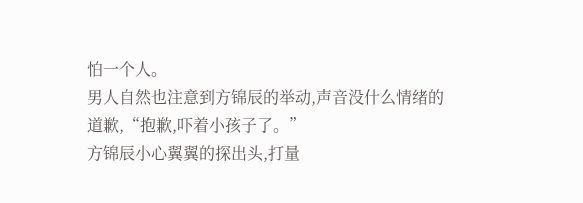怕一个人。
男人自然也注意到方锦辰的举动,声音没什么情绪的道歉,“抱歉,吓着小孩子了。”
方锦辰小心翼翼的探出头,打量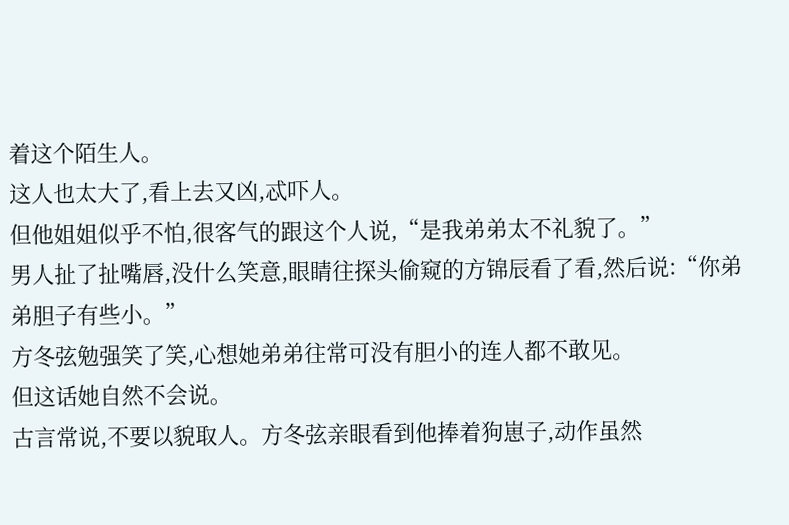着这个陌生人。
这人也太大了,看上去又凶,忒吓人。
但他姐姐似乎不怕,很客气的跟这个人说,“是我弟弟太不礼貌了。”
男人扯了扯嘴唇,没什么笑意,眼睛往探头偷窥的方锦辰看了看,然后说:“你弟弟胆子有些小。”
方冬弦勉强笑了笑,心想她弟弟往常可没有胆小的连人都不敢见。
但这话她自然不会说。
古言常说,不要以貌取人。方冬弦亲眼看到他捧着狗崽子,动作虽然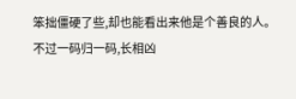笨拙僵硬了些,却也能看出来他是个善良的人。
不过一码归一码,长相凶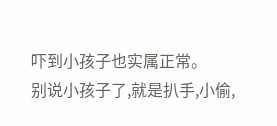吓到小孩子也实属正常。
别说小孩子了,就是扒手,小偷,